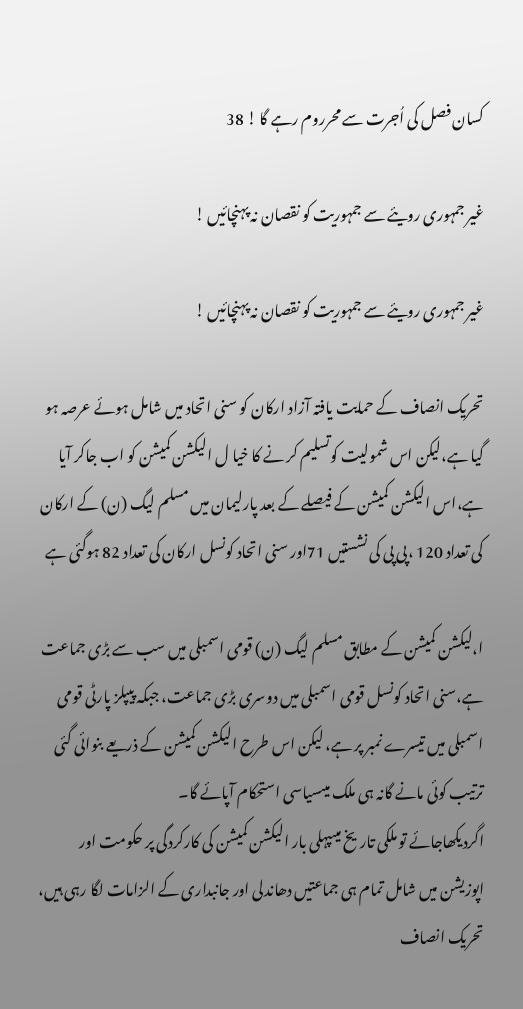کسان فصل کی اُجرت سے محرروم رہے گا ! 38

غیر جمہوری رویئے سے جمہوریت کو نقصان نہ پہنچائیں !

غیر جمہوری رویئے سے جمہوریت کو نقصان نہ پہنچائیں !

تحریک انصاف کے حمایت یافتہ آزاد ارکان کو سنی اتحاد میں شامل ہوئے عرصہ ہو گیا ہے،لیکن اس شمولیت کوتسلیم کر نے کا خیا ل الیکشن کمیشن کو اب جاکر آیا ہے،اس الیکشن کمیشن کے فیصلے کے بعد پارلیمان میں مسلم لیگ (ن) کے ارکان کی تعداد 120 ،پی پی کی نشستیں 71اور سنی اتحاد کونسل ارکان کی تعداد 82 ہوگئی ہے

ا،لیکشن کمیشن کے مطابق مسلم لیگ (ن) قومی اسمبلی میں سب سے بڑی جماعت ہے،سنی اتحاد کونسل قومی اسمبلی میں دوسری بڑی جماعت، جبکہ پیپلز پارٹی قومی اسمبلی میں تیسرے نمبر پر ہے، لیکن اس طرح الیکشن کمیشن کے ذریعے بنوائی گئی ترتیب کوئی مانے گانہ ہی ملک میںسیاسی استحکام آپائے گا۔
اگردیکھاجائے تو ملکی تاریخ میںپہلی بار الیکشن کمیشن کی کارکردگی پر حکومت اور اپوزیشن میں شامل تمام ہی جماعتیں دھاندلی اور جانبداری کے الزامات لگا رہی ہیں، تحریک انصاف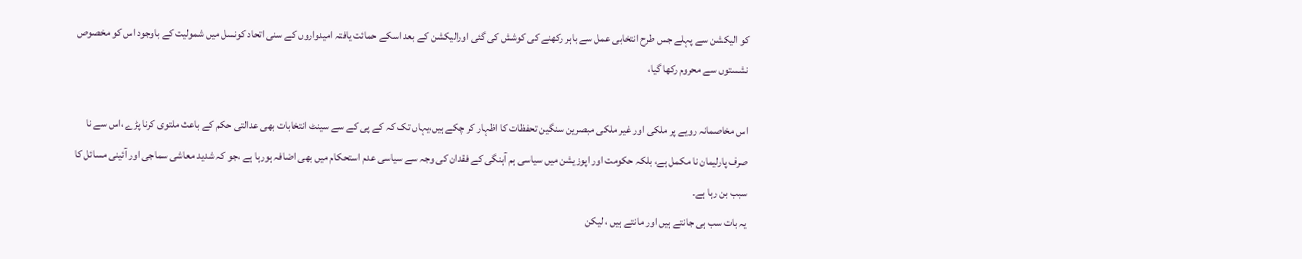کو الیکشن سے پہلے جس طرح انتخابی عمل سے باہر رکھنے کی کوشش کی گئی اورالیکشن کے بعد اسکے حمائت یافتہ امیدواروں کے سنی اتحاد کونسل میں شمولیت کے باوجود اس کو مخصوص نشستوں سے محروم رکھا گیا،

اس مخاصمانہ رویے پر ملکی اور غیر ملکی مبصرین سنگین تحفظات کا اظہار کر چکے ہیں،یہاں تک کہ کے پی کے سے سینٹ انتخابات بھی عدالتی حکم کے باعث ملتوی کرنا پڑے ،اس سے نا صرف پارلیمان نا مکمل ہے، بلکہ حکومت اور اپوزیشن میں سیاسی ہم آہنگی کے فقدان کی وجہ سے سیاسی عدم استحکام میں بھی اضافہ ہورہا ہے ،جو کہ شدید معاشی سماجی اور آئینی مسائل کا سبب بن رہا ہے۔
یہ بات سب ہی جانتے ہیں اور مانتے ہیں ، لیکن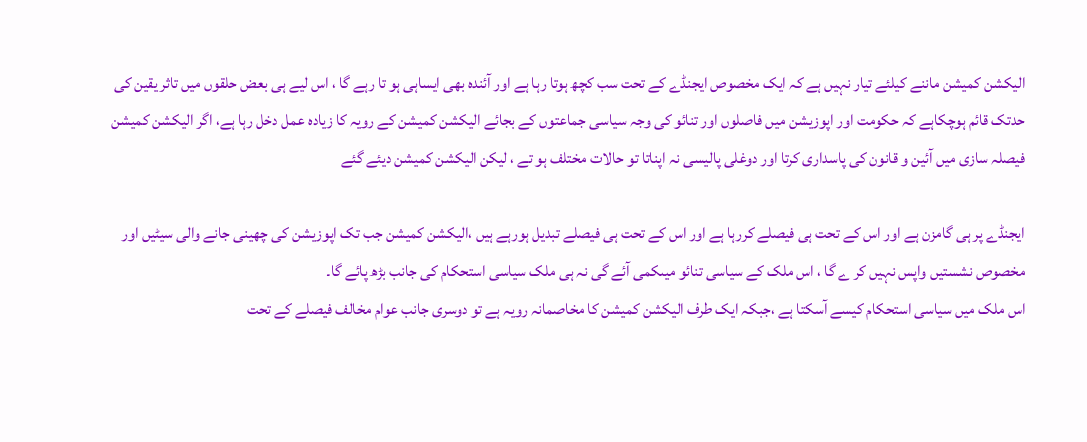الیکشن کمیشن ماننے کیلئے تیار نہیں ہے کہ ایک مخصوص ایجنڈے کے تحت سب کچھ ہوتا رہا ہے اور آئندہ بھی ایساہی ہو تا رہے گا ، اس لیے ہی بعض حلقوں میں تاثر یقین کی حدتک قائم ہوچکاہے کہ حکومت اور اپوزیشن میں فاصلوں اور تنائو کی وجہ سیاسی جماعتوں کے بجائے الیکشن کمیشن کے رویہ کا زیادہ عمل دخل رہا ہے، اگر الیکشن کمیشن فیصلہ سازی میں آئین و قانون کی پاسداری کرتا اور دوغلی پالیسی نہ اپناتا تو حالات مختلف ہو تے ، لیکن الیکشن کمیشن دیئے گئے

ایجنڈے پر ہی گامزن ہے اور اس کے تحت ہی فیصلے کررہا ہے اور اس کے تحت ہی فیصلے تبدیل ہورہے ہیں ،الیکشن کمیشن جب تک اپوزیشن کی چھینی جانے والی سیٹیں اور مخصوص نشستیں واپس نہیں کر ے گا ، اس ملک کے سیاسی تنائو میںکمی آئے گی نہ ہی ملک سیاسی استحکام کی جانب بڑھ پائے گا۔
اس ملک میں سیاسی استحکام کیسے آسکتا ہے ،جبکہ ایک طرف الیکشن کمیشن کا مخاصمانہ رویہ ہے تو دوسری جانب عوام مخالف فیصلے کے تحت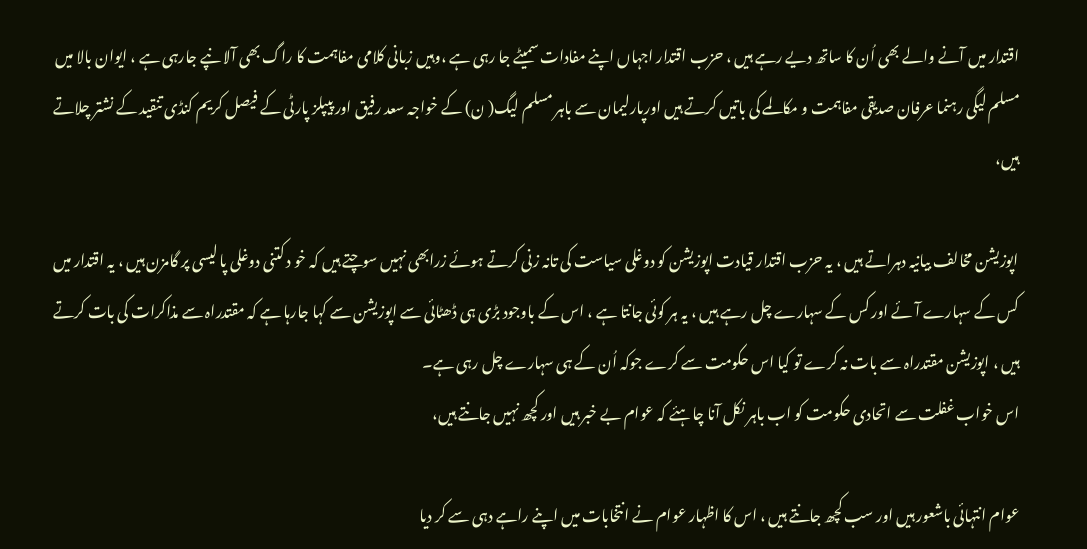اقتدار میں آنے والے بھی اُن کا ساتھ دیے رہے ہیں ، حزب اقتدار اجہاں اپنے مفادات سمیٹے جا رہی ہے ،وہیں زبانی کلامی مفاہمت کا راگ بھی آلا نپے جارہی ہے ، ایوان بالا میں مسلم لیگی رہنما عرفان صدیقی مفاہمت و مکالمے کی باتیں کرتے ہیں اورپارلیمان سے باہر مسلم لیگ( ن) کے خواجہ سعد رفیق اور پیپلز پارٹی کے فیصل کریم کنڈی تنقید کے نشتر چلاتے ہیں،

اپوزیشن مخالف بیانیہ دہراتے ہیں ، یہ حزب اقتدار قیادت اپوزیشن کو دوغلی سیاست کی تانہ زنی کرتے ہوئے زرابھی نہیں سوچتے ہیں کہ خو د کتنی دوغلی پا لیسی پر گامزن ہیں ، یہ اقتدار میں کس کے سہارے آئے اور کس کے سہارے چل رہے ہیں ، یہ ہر کوئی جانتا ہے ، اس کے باوجود بڑی ہی ڈھٹائی سے اپوزیشن سے کہا جارہا ہے کہ مقتدراہ سے مذاکرات کی بات کرتے ہیں ، اپوزیشن مقتدراہ سے بات نہ کرے تو کیا اس حکومت سے کرے جوکہ اُن کے ہی سہارے چل رہی ہے۔
اس خواب غفلت سے اتحادی حکومت کو اب باہر نکل آنا چاہئے کہ عوام بے خبر ہیں اور کچھ نہیں جانتے ہیں،

عوام انتہائی باشعور ہیں اور سب کچھ جانتے ہیں ، اس کا اظہار عوام نے انتخابات میں اپنے راہے دہی سے کر دیا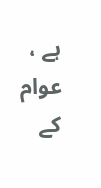ہے ، عوام کے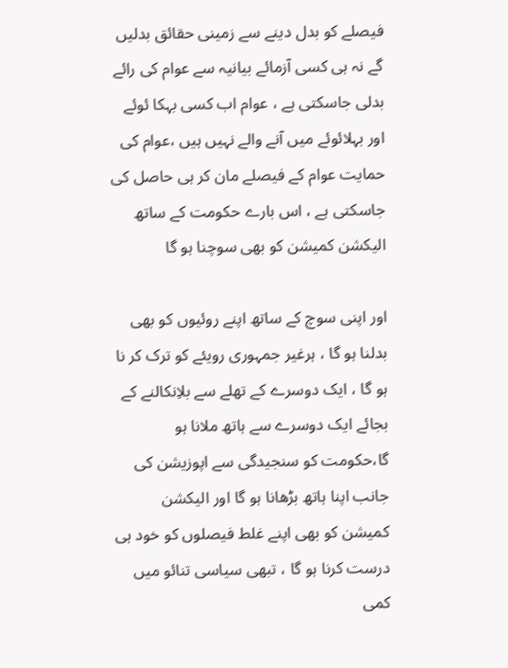فیصلے کو بدل دینے سے زمینی حقائق بدلیں گے نہ ہی کسی آزمائے بیانیہ سے عوام کی رائے بدلی جاسکتی ہے ، عوام اب کسی بہکا ئوئے اور بہلائوئے میں آنے والے نہیں ہیں ،عوام کی حمایت عوام کے فیصلے مان کر ہی حاصل کی جاسکتی ہے ، اس بارے حکومت کے ساتھ الیکشن کمیشن کو بھی سوچنا ہو گا

اور اپنی سوچ کے ساتھ اپنے روئیوں کو بھی بدلنا ہو گا ، ہرغیر جمہوری رویئے کو ترک کر نا ہو گا ، ایک دوسرے کے تھلے سے بلاِنکالنے کے بجائے ایک دوسرے سے ہاتھ ملانا ہو گا،حکومت کو سنجیدگی سے اپوزیشن کی جانب اپنا ہاتھ بڑھانا ہو گا اور الیکشن کمیشن کو بھی اپنے غلط فیصلوں کو خود ہی درست کرنا ہو گا ، تبھی سیاسی تنائو میں کمی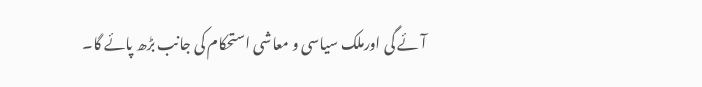آئے گی اورملک سیاسی و معاشی استحکام کی جانب بڑھ پائے گا۔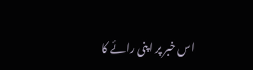اس خبر پر اپنی رائے کا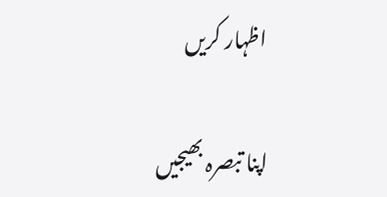اظہار کریں

اپنا تبصرہ بھیجیں